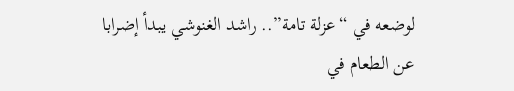لوضعه في “عزلة تامة”.. راشد الغنوشي يبدأ إضرابا عن الطعام في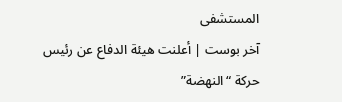المستشفى
آخر بوست | أعلنت هيئة الدفاع عن رئيس حركة “النهضة”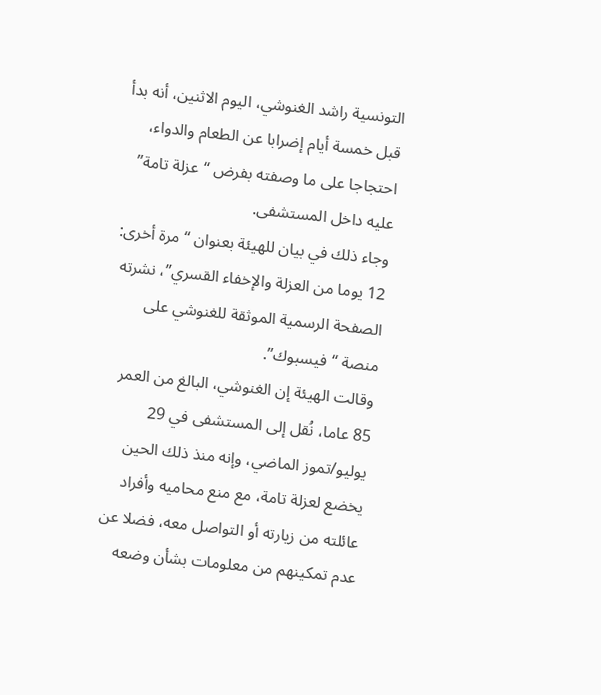التونسية راشد الغنوشي، اليوم الاثنين، أنه بدأ قبل خمسة أيام إضرابا عن الطعام والدواء، احتجاجا على ما وصفته بفرض “عزلة تامة” عليه داخل المستشفى.
وجاء ذلك في بيان للهيئة بعنوان “مرة أخرى: 12 يوما من العزلة والإخفاء القسري”، نشرته الصفحة الرسمية الموثقة للغنوشي على منصة “فيسبوك”.
وقالت الهيئة إن الغنوشي، البالغ من العمر 85 عاما، نُقل إلى المستشفى في 29 يوليو/تموز الماضي، وإنه منذ ذلك الحين يخضع لعزلة تامة، مع منع محاميه وأفراد عائلته من زيارته أو التواصل معه، فضلا عن عدم تمكينهم من معلومات بشأن وضعه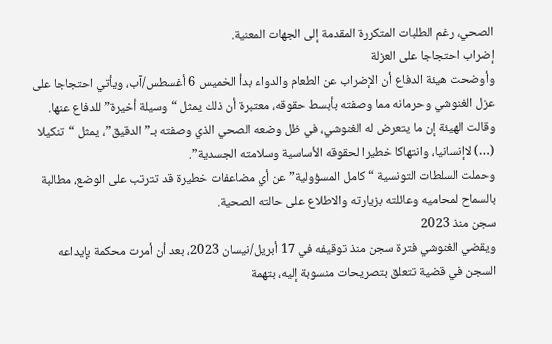الصحي، رغم الطلبات المتكررة المقدمة إلى الجهات المعنية.
إضراب احتجاجا على العزلة
وأوضحت هيئة الدفاع أن الإضراب عن الطعام والدواء بدأ الخميس 6 أغسطس/آب، ويأتي احتجاجا على عزل الغنوشي وحرمانه مما وصفته بأبسط حقوقه، معتبرة أن ذلك يمثل “وسيلة أخيرة” للدفاع عنها.
وقالت الهيئة إن ما يتعرض له الغنوشي، في ظل وضعه الصحي الذي وصفته بـ”الدقيق”، يمثل “تنكيلا (…) لاإنسانيا، وانتهاكا خطيرا لحقوقه الأساسية وسلامته الجسدية”.
وحملت السلطات التونسية “كامل المسؤولية” عن أي مضاعفات خطيرة قد تترتب على الوضع، مطالبة بالسماح لمحاميه وعائلته بزيارته والاطلاع على حالته الصحية.
سجن منذ 2023
ويقضي الغنوشي فترة سجن منذ توقيفه في 17 أبريل/نيسان 2023، بعد أن أمرت محكمة بإيداعه السجن في قضية تتعلق بتصريحات منسوبة إليه، بتهمة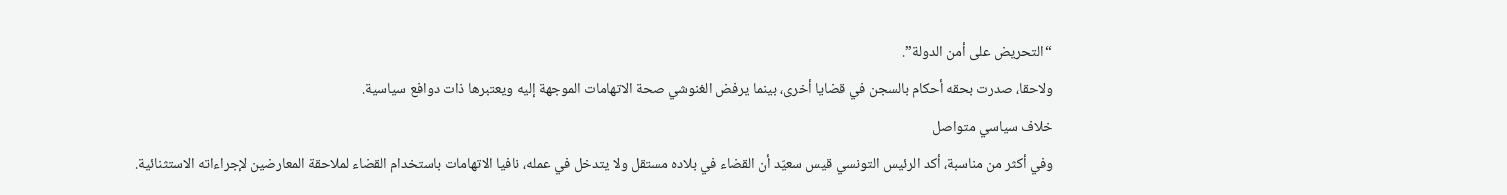“التحريض على أمن الدولة”.
ولاحقا، صدرت بحقه أحكام بالسجن في قضايا أخرى، بينما يرفض الغنوشي صحة الاتهامات الموجهة إليه ويعتبرها ذات دوافع سياسية.
خلاف سياسي متواصل
وفي أكثر من مناسبة، أكد الرئيس التونسي قيس سعيّد أن القضاء في بلاده مستقل ولا يتدخل في عمله، نافيا الاتهامات باستخدام القضاء لملاحقة المعارضين لإجراءاته الاستثنائية.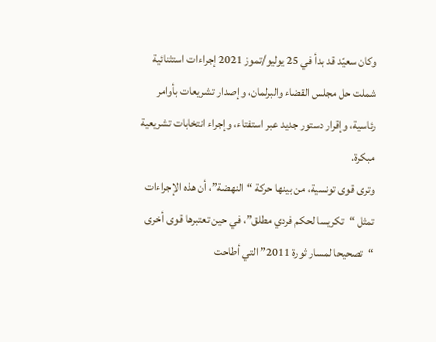وكان سعيّد قد بدأ في 25 يوليو/تموز 2021 إجراءات استثنائية شملت حل مجلس القضاء والبرلمان، وإصدار تشريعات بأوامر رئاسية، وإقرار دستور جديد عبر استفتاء، وإجراء انتخابات تشريعية مبكرة.
وترى قوى تونسية، من بينها حركة “النهضة”، أن هذه الإجراءات تمثل “تكريسا لحكم فردي مطلق”، في حين تعتبرها قوى أخرى “تصحيحا لمسار ثورة 2011” التي أطاحت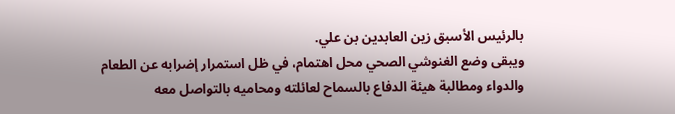بالرئيس الأسبق زين العابدين بن علي.
ويبقى وضع الغنوشي الصحي محل اهتمام، في ظل استمرار إضرابه عن الطعام والدواء ومطالبة هيئة الدفاع بالسماح لعائلته ومحاميه بالتواصل معه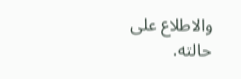والاطلاع على حالته.